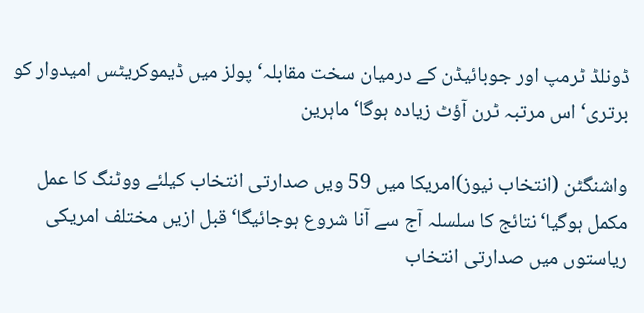ڈونلڈ ٹرمپ اور جوبائیڈن کے درمیان سخت مقابلہ‘ پولز میں ڈیموکریٹس امیدوار کو برتری‘ اس مرتبہ ٹرن آؤٹ زیادہ ہوگا‘ ماہرین

واشنگٹن (انتخاب نیوز)امریکا میں 59 ویں صدارتی انتخاب کیلئے ووٹنگ کا عمل مکمل ہوگیا‘نتائج کا سلسلہ آج سے آنا شروع ہوجائیگا‘ قبل ازیں مختلف امریکی ریاستوں میں صدارتی انتخاب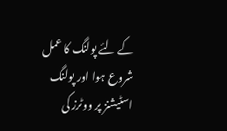کے لئے پولنگ کا عمل شروع ہوا اور پولنگ اسٹیشنز پر ووٹرز کی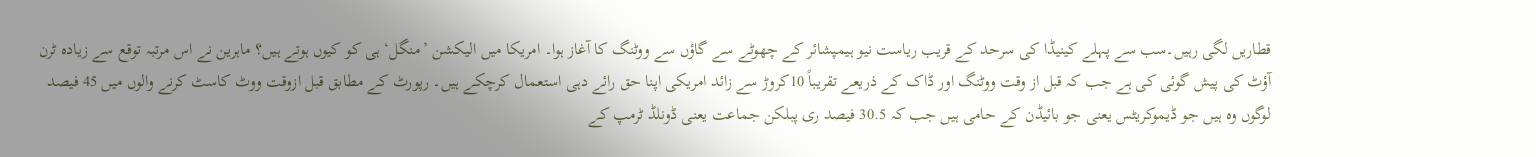قطاریں لگی رہیں۔سب سے پہلے کینیڈا کی سرحد کے قریب ریاست نیو ہیمپشائر کے چھوٹے سے گاؤں سے ووٹنگ کا آغاز ہوا۔ امریکا میں الیکشن ’منگل‘ ہی کو کیوں ہوتے ہیں؟ ماہرین نے اس مرتبہ توقع سے زیادہ ٹرن آؤٹ کی پیش گوئی کی ہے جب کہ قبل از وقت ووٹنگ اور ڈاک کے ذریعے تقریباً 10کروڑ سے زائد امریکی اپنا حق رائے دہی استعمال کرچکے ہیں۔ رپورٹ کے مطابق قبل ازوقت ووٹ کاسٹ کرنے والوں میں 45 فیصد لوگوں وہ ہیں جو ڈیموکریٹس یعنی جو بائیڈن کے حامی ہیں جب کہ 30.5 فیصد ری پبلکن جماعت یعنی ڈونلڈ ٹرمپ کے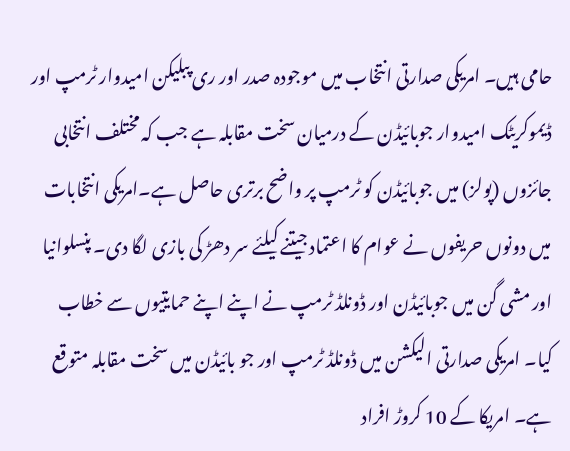حامی ہیں۔ امریکی صدارتی انتخاب میں موجودہ صدر اور ری پبلیکن امیدوار ٹرمپ اور ڈیموکریٹک امیدوار جوبائیڈن کے درمیان سخت مقابلہ ہے جب کہ مختلف انتخابی جائزوں (پولز) میں جوبائیڈن کو ٹرمپ پر واضح برتری حاصل ہے۔امریکی انتخابات میں دونوں حریفوں نے عوام کا اعتماد جیتنے کیلئے سر دھڑ کی بازی لگا دی۔ پنسلوانیا اور مشی گن میں جوبائیڈن اور ڈونلڈ ٹرمپ نے اپنے اپنے حمایتیوں سے خطاب کیا۔ امریکی صدارتی الیکشن میں ڈونلڈ ٹرمپ اور جو بائیڈن میں سخت مقابلہ متوقع ہے۔ امریکا کے 10 کروڑ افراد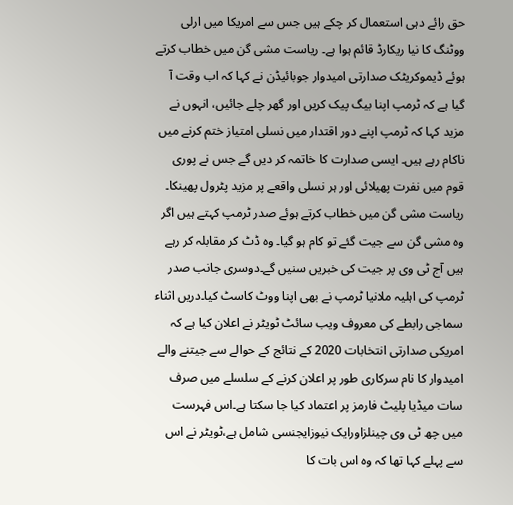حق رائے دہی استعمال کر چکے ہیں جس سے امریکا میں ارلی ووٹنگ کا نیا ریکارڈ قائم ہوا ہے۔ ریاست مشی گن میں خطاب کرتے ہوئے ڈیموکریٹک صدارتی امیدوار جوبائیڈن نے کہا کہ اب وقت آ گیا ہے کہ ٹرمپ اپنا بیگ پیک کریں اور گھر چلے جائیں، انہوں نے مزید کہا کہ ٹرمپ اپنے دور اقتدار میں نسلی امتیاز ختم کرنے میں ناکام رہے ہیں۔ ایسی صدارت کا خاتمہ کر دیں گے جس نے پوری قوم میں نفرت پھیلائی اور ہر نسلی واقعے پر مزید پٹرول پھینکا۔ ریاست مشی گن میں خطاب کرتے ہوئے صدر ٹرمپ کہتے ہیں اگر وہ مشی گن سے جیت گئے تو کام ہو گیا۔ وہ ڈٹ کر مقابلہ کر رہے ہیں آج ٹی وی پر جیت کی خبریں سنیں گے۔دوسری جانب صدر ٹرمپ کی اہلیہ ملانیا ٹرمپ نے بھی اپنا ووٹ کاسٹ کیا۔دریں اثناء سماجی رابطے کی معروف ویب سائٹ ٹویٹر نے اعلان کیا ہے کہ امریکی صدارتی انتخابات 2020 کے نتائج کے حوالے سے جیتنے والے امیدوار کا نام سرکاری طور پر اعلان کرنے کے سلسلے میں صرف سات میڈیا پلیٹ فارمز پر اعتماد کیا جا سکتا ہے۔اس فہرست میں چھ ٹی وی چینلزاورایک نیوزایجنسی شامل ہے،ٹویٹر نے اس سے پہلے کہا تھا کہ وہ اس بات کا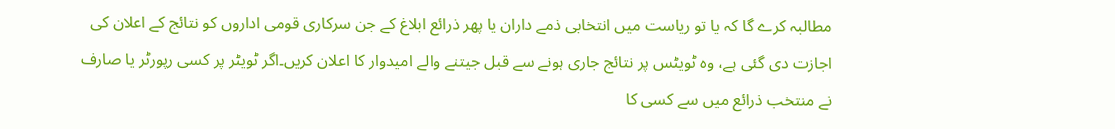مطالبہ کرے گا کہ یا تو ریاست میں انتخابی ذمے داران یا پھر ذرائع ابلاغ کے جن سرکاری قومی اداروں کو نتائج کے اعلان کی اجازت دی گئی ہے، وہ ٹویٹس پر نتائج جاری ہونے سے قبل جیتنے والے امیدوار کا اعلان کریں۔اگر ٹویٹر پر کسی رپورٹر یا صارف نے منتخب ذرائع میں سے کسی کا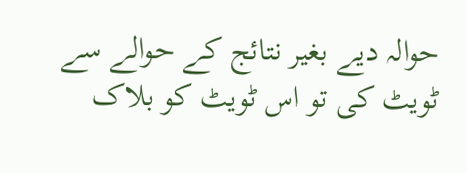حوالہ دیے بغیر نتائج کے حوالے سے ٹویٹ کی تو اس ٹویٹ کو بلاک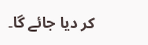کر دیا جائے گا۔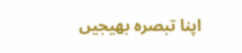اپنا تبصرہ بھیجیں